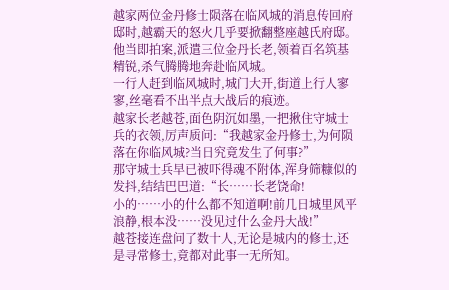越家两位金丹修士陨落在临风城的消息传回府邸时,越霸天的怒火几乎要掀翻整座越氏府邸。
他当即拍案,派遣三位金丹长老,领着百名筑基精锐,杀气腾腾地奔赴临风城。
一行人赶到临风城时,城门大开,街道上行人寥寥,丝毫看不出半点大战后的痕迹。
越家长老越苍,面色阴沉如墨,一把揪住守城士兵的衣领,厉声质问:“我越家金丹修士,为何陨落在你临风城?当日究竟发生了何事?”
那守城士兵早已被吓得魂不附体,浑身筛糠似的发抖,结结巴巴道:“长……长老饶命!
小的……小的什么都不知道啊!前几日城里风平浪静,根本没……没见过什么金丹大战!”
越苍接连盘问了数十人,无论是城内的修士,还是寻常修士,竟都对此事一无所知。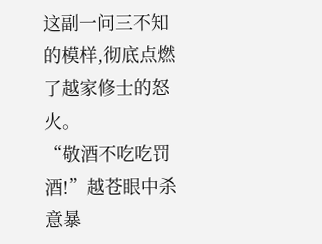这副一问三不知的模样,彻底点燃了越家修士的怒火。
“敬酒不吃吃罚酒!”越苍眼中杀意暴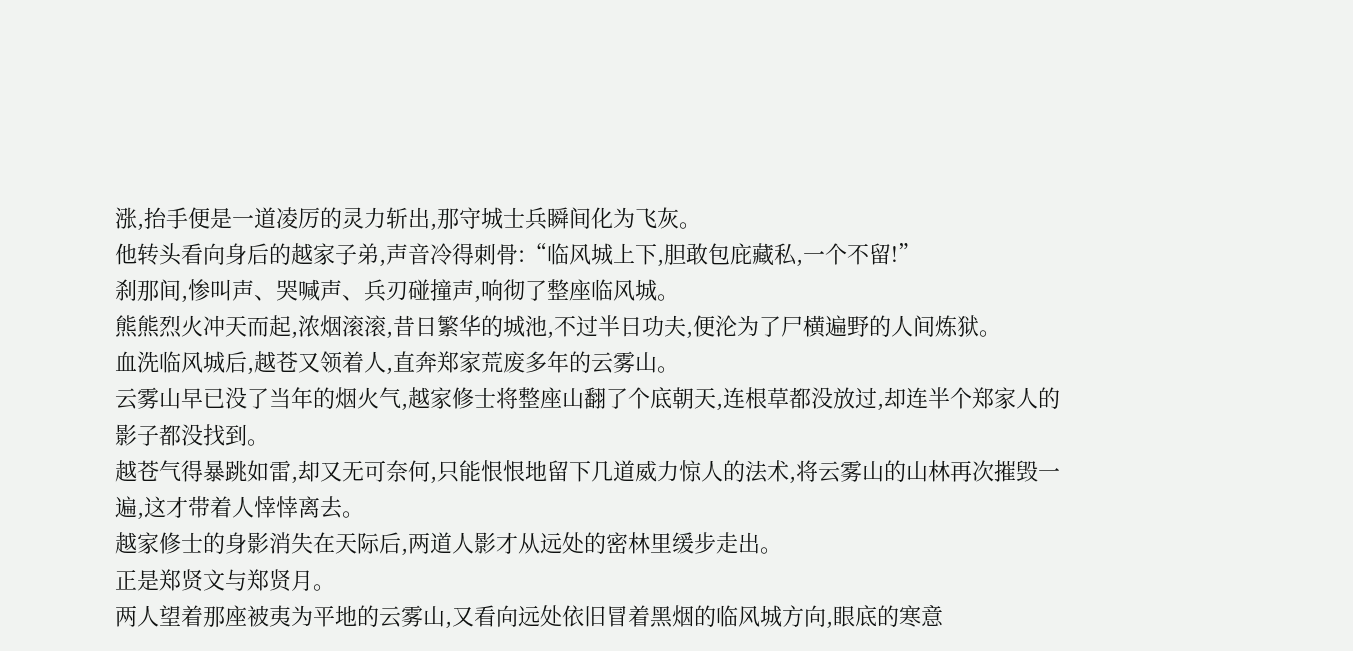涨,抬手便是一道凌厉的灵力斩出,那守城士兵瞬间化为飞灰。
他转头看向身后的越家子弟,声音冷得刺骨:“临风城上下,胆敢包庇藏私,一个不留!”
刹那间,惨叫声、哭喊声、兵刃碰撞声,响彻了整座临风城。
熊熊烈火冲天而起,浓烟滚滚,昔日繁华的城池,不过半日功夫,便沦为了尸横遍野的人间炼狱。
血洗临风城后,越苍又领着人,直奔郑家荒废多年的云雾山。
云雾山早已没了当年的烟火气,越家修士将整座山翻了个底朝天,连根草都没放过,却连半个郑家人的影子都没找到。
越苍气得暴跳如雷,却又无可奈何,只能恨恨地留下几道威力惊人的法术,将云雾山的山林再次摧毁一遍,这才带着人悻悻离去。
越家修士的身影消失在天际后,两道人影才从远处的密林里缓步走出。
正是郑贤文与郑贤月。
两人望着那座被夷为平地的云雾山,又看向远处依旧冒着黑烟的临风城方向,眼底的寒意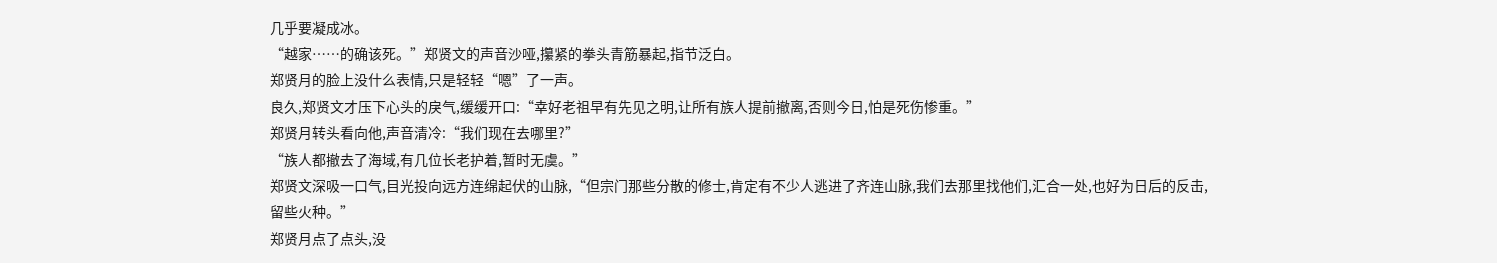几乎要凝成冰。
“越家……的确该死。”郑贤文的声音沙哑,攥紧的拳头青筋暴起,指节泛白。
郑贤月的脸上没什么表情,只是轻轻“嗯”了一声。
良久,郑贤文才压下心头的戾气,缓缓开口:“幸好老祖早有先见之明,让所有族人提前撤离,否则今日,怕是死伤惨重。”
郑贤月转头看向他,声音清冷:“我们现在去哪里?”
“族人都撤去了海域,有几位长老护着,暂时无虞。”
郑贤文深吸一口气,目光投向远方连绵起伏的山脉,“但宗门那些分散的修士,肯定有不少人逃进了齐连山脉,我们去那里找他们,汇合一处,也好为日后的反击,留些火种。”
郑贤月点了点头,没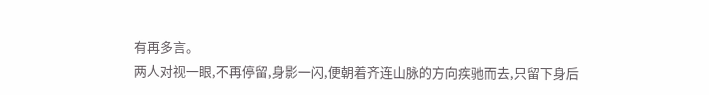有再多言。
两人对视一眼,不再停留,身影一闪,便朝着齐连山脉的方向疾驰而去,只留下身后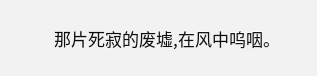那片死寂的废墟,在风中呜咽。